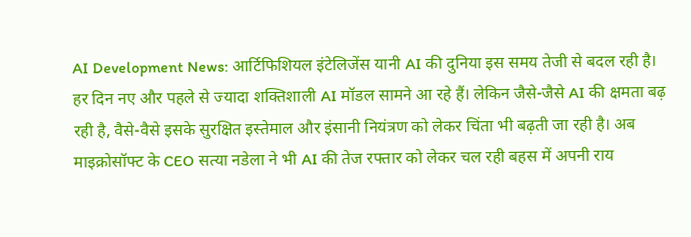AI Development News: आर्टिफिशियल इंटेलिजेंस यानी AI की दुनिया इस समय तेजी से बदल रही है। हर दिन नए और पहले से ज्यादा शक्तिशाली AI मॉडल सामने आ रहे हैं। लेकिन जैसे-जैसे AI की क्षमता बढ़ रही है, वैसे-वैसे इसके सुरक्षित इस्तेमाल और इंसानी नियंत्रण को लेकर चिंता भी बढ़ती जा रही है। अब माइक्रोसॉफ्ट के CEO सत्या नडेला ने भी AI की तेज रफ्तार को लेकर चल रही बहस में अपनी राय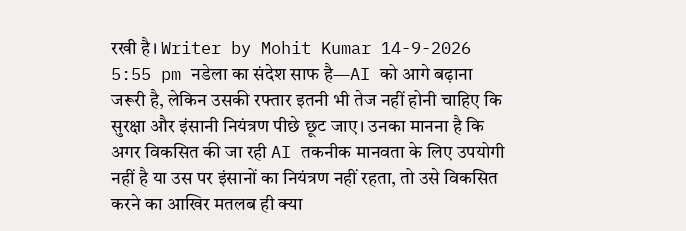रखी है। Writer by Mohit Kumar 14-9-2026 5:55 pm नडेला का संदेश साफ है—AI को आगे बढ़ाना जरूरी है, लेकिन उसकी रफ्तार इतनी भी तेज नहीं होनी चाहिए कि सुरक्षा और इंसानी नियंत्रण पीछे छूट जाए। उनका मानना है कि अगर विकसित की जा रही AI तकनीक मानवता के लिए उपयोगी नहीं है या उस पर इंसानों का नियंत्रण नहीं रहता, तो उसे विकसित करने का आखिर मतलब ही क्या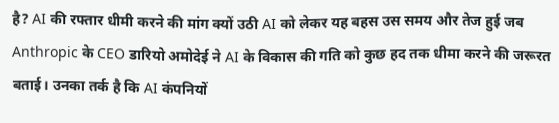है? AI की रफ्तार धीमी करने की मांग क्यों उठी AI को लेकर यह बहस उस समय और तेज हुई जब Anthropic के CEO डारियो अमोदेई ने AI के विकास की गति को कुछ हद तक धीमा करने की जरूरत बताई। उनका तर्क है कि AI कंपनियों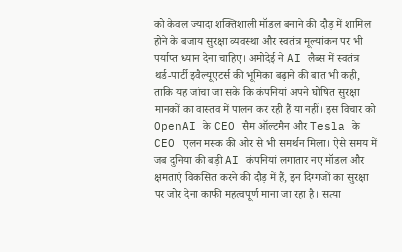को केवल ज्यादा शक्तिशाली मॉडल बनाने की दौड़ में शामिल होने के बजाय सुरक्षा व्यवस्था और स्वतंत्र मूल्यांकन पर भी पर्याप्त ध्यान देना चाहिए। अमोदेई ने AI लैब्स में स्वतंत्र थर्ड-पार्टी इवैल्यूएटर्स की भूमिका बढ़ाने की बात भी कही, ताकि यह जांचा जा सके कि कंपनियां अपने घोषित सुरक्षा मानकों का वास्तव में पालन कर रही हैं या नहीं। इस विचार को OpenAI के CEO सैम ऑल्टमैन और Tesla के CEO एलन मस्क की ओर से भी समर्थन मिला। ऐसे समय में जब दुनिया की बड़ी AI कंपनियां लगातार नए मॉडल और क्षमताएं विकसित करने की दौड़ में हैं, इन दिग्गजों का सुरक्षा पर जोर देना काफी महत्वपूर्ण माना जा रहा है। सत्या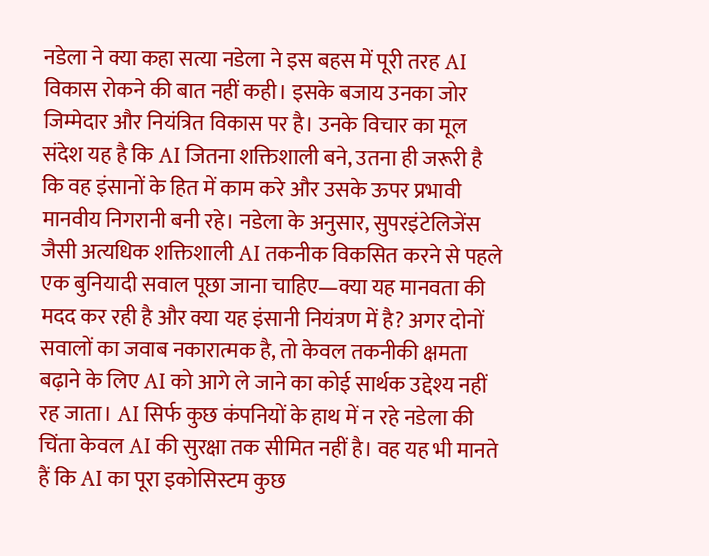नडेला ने क्या कहा सत्या नडेला ने इस बहस में पूरी तरह AI विकास रोकने की बात नहीं कही। इसके बजाय उनका जोर जिम्मेदार और नियंत्रित विकास पर है। उनके विचार का मूल संदेश यह है कि AI जितना शक्तिशाली बने, उतना ही जरूरी है कि वह इंसानों के हित में काम करे और उसके ऊपर प्रभावी मानवीय निगरानी बनी रहे। नडेला के अनुसार, सुपरइंटेलिजेंस जैसी अत्यधिक शक्तिशाली AI तकनीक विकसित करने से पहले एक बुनियादी सवाल पूछा जाना चाहिए—क्या यह मानवता की मदद कर रही है और क्या यह इंसानी नियंत्रण में है? अगर दोनों सवालों का जवाब नकारात्मक है, तो केवल तकनीकी क्षमता बढ़ाने के लिए AI को आगे ले जाने का कोई सार्थक उद्देश्य नहीं रह जाता। AI सिर्फ कुछ कंपनियों के हाथ में न रहे नडेला की चिंता केवल AI की सुरक्षा तक सीमित नहीं है। वह यह भी मानते हैं कि AI का पूरा इकोसिस्टम कुछ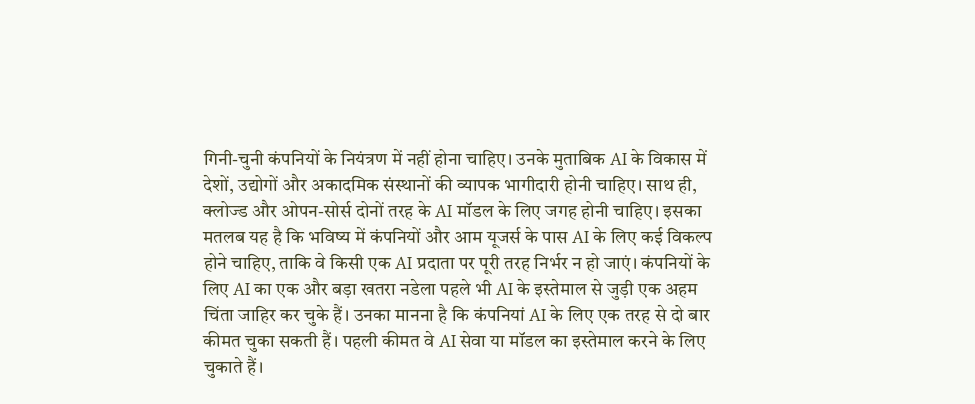गिनी-चुनी कंपनियों के नियंत्रण में नहीं होना चाहिए। उनके मुताबिक AI के विकास में देशों, उद्योगों और अकादमिक संस्थानों की व्यापक भागीदारी होनी चाहिए। साथ ही, क्लोज्ड और ओपन-सोर्स दोनों तरह के AI मॉडल के लिए जगह होनी चाहिए। इसका मतलब यह है कि भविष्य में कंपनियों और आम यूजर्स के पास AI के लिए कई विकल्प होने चाहिए, ताकि वे किसी एक AI प्रदाता पर पूरी तरह निर्भर न हो जाएं। कंपनियों के लिए AI का एक और बड़ा खतरा नडेला पहले भी AI के इस्तेमाल से जुड़ी एक अहम चिंता जाहिर कर चुके हैं। उनका मानना है कि कंपनियां AI के लिए एक तरह से दो बार कीमत चुका सकती हैं। पहली कीमत वे AI सेवा या मॉडल का इस्तेमाल करने के लिए चुकाते हैं।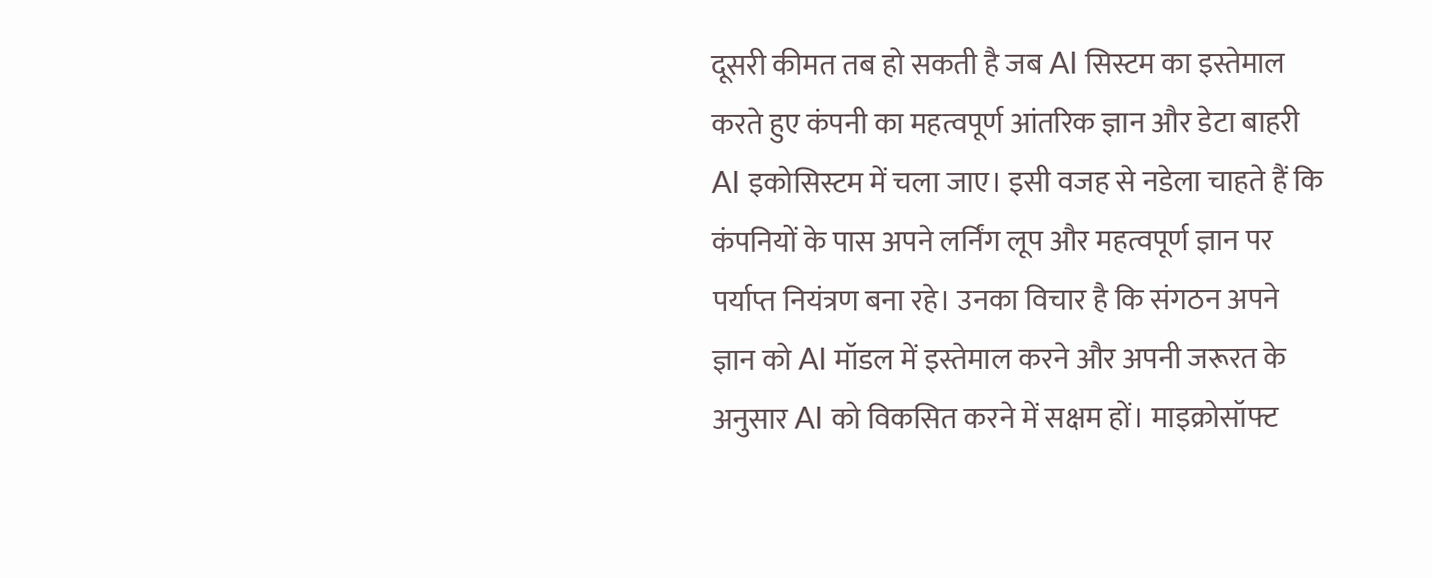दूसरी कीमत तब हो सकती है जब AI सिस्टम का इस्तेमाल करते हुए कंपनी का महत्वपूर्ण आंतरिक ज्ञान और डेटा बाहरी AI इकोसिस्टम में चला जाए। इसी वजह से नडेला चाहते हैं कि कंपनियों के पास अपने लर्निंग लूप और महत्वपूर्ण ज्ञान पर पर्याप्त नियंत्रण बना रहे। उनका विचार है कि संगठन अपने ज्ञान को AI मॉडल में इस्तेमाल करने और अपनी जरूरत के अनुसार AI को विकसित करने में सक्षम हों। माइक्रोसॉफ्ट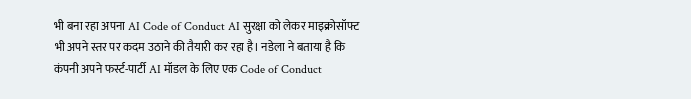भी बना रहा अपना AI Code of Conduct AI सुरक्षा को लेकर माइक्रोसॉफ्ट भी अपने स्तर पर कदम उठाने की तैयारी कर रहा है। नडेला ने बताया है कि कंपनी अपने फर्स्ट-पार्टी AI मॉडल के लिए एक Code of Conduct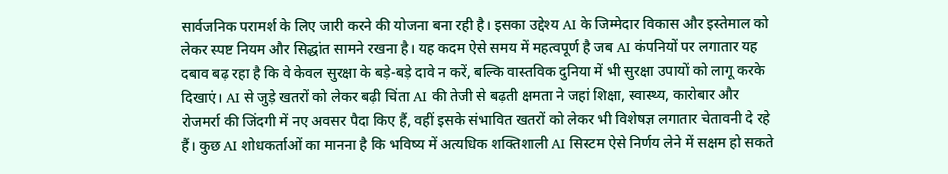सार्वजनिक परामर्श के लिए जारी करने की योजना बना रही है। इसका उद्देश्य AI के जिम्मेदार विकास और इस्तेमाल को लेकर स्पष्ट नियम और सिद्धांत सामने रखना है। यह कदम ऐसे समय में महत्वपूर्ण है जब AI कंपनियों पर लगातार यह दबाव बढ़ रहा है कि वे केवल सुरक्षा के बड़े-बड़े दावे न करें, बल्कि वास्तविक दुनिया में भी सुरक्षा उपायों को लागू करके दिखाएं। AI से जुड़े खतरों को लेकर बढ़ी चिंता AI की तेजी से बढ़ती क्षमता ने जहां शिक्षा, स्वास्थ्य, कारोबार और रोजमर्रा की जिंदगी में नए अवसर पैदा किए हैं, वहीं इसके संभावित खतरों को लेकर भी विशेषज्ञ लगातार चेतावनी दे रहे हैं। कुछ AI शोधकर्ताओं का मानना है कि भविष्य में अत्यधिक शक्तिशाली AI सिस्टम ऐसे निर्णय लेने में सक्षम हो सकते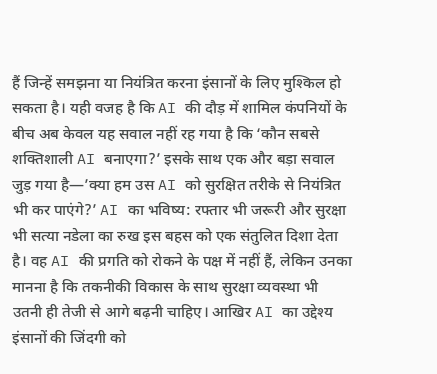हैं जिन्हें समझना या नियंत्रित करना इंसानों के लिए मुश्किल हो सकता है। यही वजह है कि AI की दौड़ में शामिल कंपनियों के बीच अब केवल यह सवाल नहीं रह गया है कि ‘कौन सबसे शक्तिशाली AI बनाएगा?’ इसके साथ एक और बड़ा सवाल जुड़ गया है—’क्या हम उस AI को सुरक्षित तरीके से नियंत्रित भी कर पाएंगे?’ AI का भविष्य: रफ्तार भी जरूरी और सुरक्षा भी सत्या नडेला का रुख इस बहस को एक संतुलित दिशा देता है। वह AI की प्रगति को रोकने के पक्ष में नहीं हैं, लेकिन उनका मानना है कि तकनीकी विकास के साथ सुरक्षा व्यवस्था भी उतनी ही तेजी से आगे बढ़नी चाहिए। आखिर AI का उद्देश्य इंसानों की जिंदगी को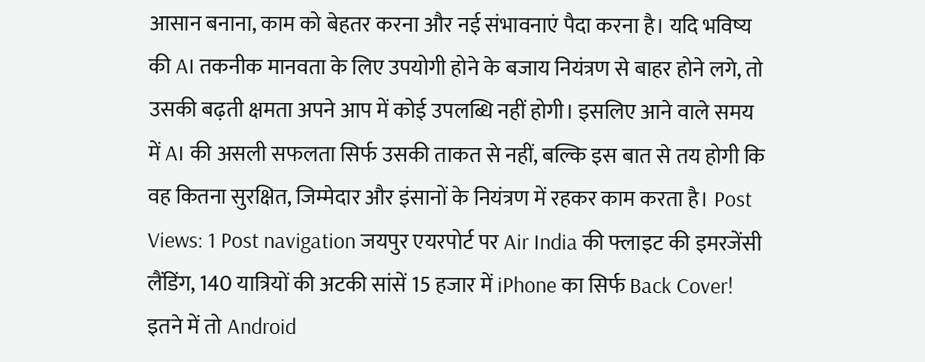आसान बनाना, काम को बेहतर करना और नई संभावनाएं पैदा करना है। यदि भविष्य की AI तकनीक मानवता के लिए उपयोगी होने के बजाय नियंत्रण से बाहर होने लगे, तो उसकी बढ़ती क्षमता अपने आप में कोई उपलब्धि नहीं होगी। इसलिए आने वाले समय में AI की असली सफलता सिर्फ उसकी ताकत से नहीं, बल्कि इस बात से तय होगी कि वह कितना सुरक्षित, जिम्मेदार और इंसानों के नियंत्रण में रहकर काम करता है। Post Views: 1 Post navigation जयपुर एयरपोर्ट पर Air India की फ्लाइट की इमरजेंसी लैंडिंग, 140 यात्रियों की अटकी सांसें 15 हजार में iPhone का सिर्फ Back Cover! इतने में तो Android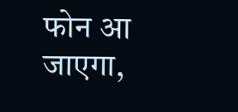फोन आ जाएगा,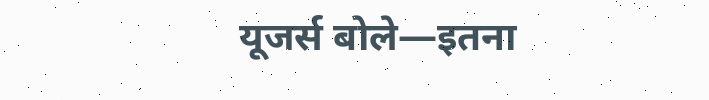यूजर्स बोले—इतना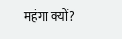महंगा क्यों?